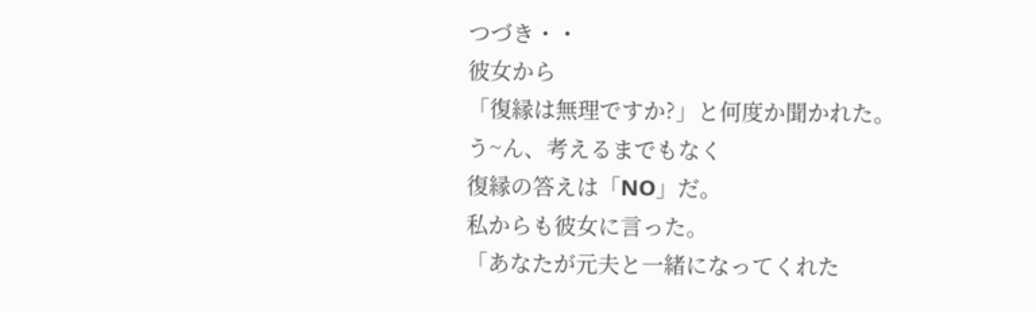つづき・・
彼女から
「復縁は無理ですか?」と何度か聞かれた。
う~ん、考えるまでもなく
復縁の答えは「NO」だ。
私からも彼女に言った。
「あなたが元夫と一緒になってくれた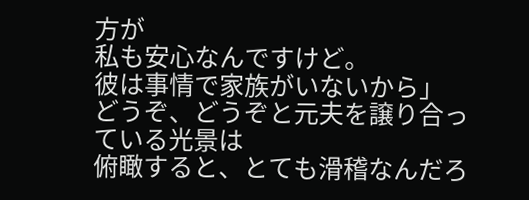方が
私も安心なんですけど。
彼は事情で家族がいないから」
どうぞ、どうぞと元夫を譲り合っている光景は
俯瞰すると、とても滑稽なんだろ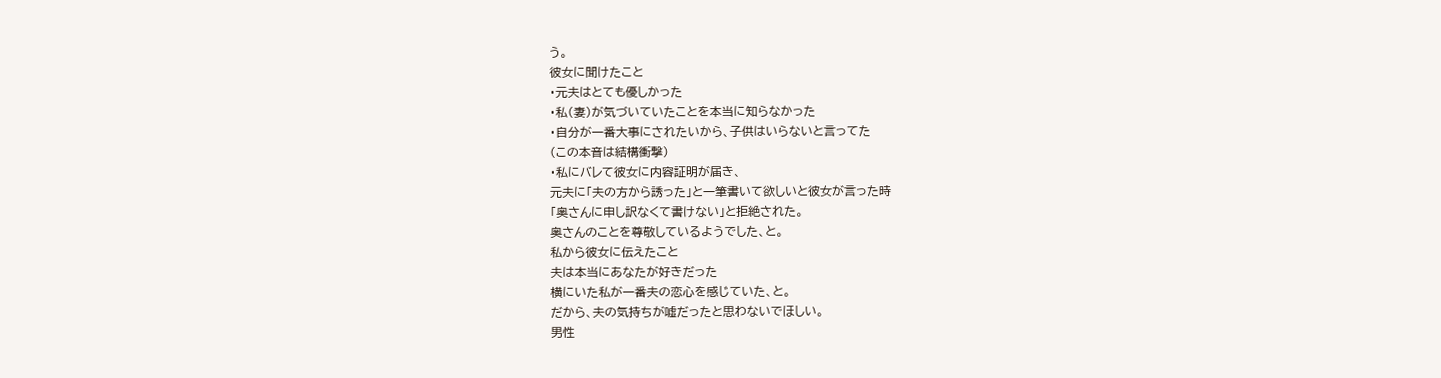う。
彼女に聞けたこと
・元夫はとても優しかった
・私(妻)が気づいていたことを本当に知らなかった
・自分が一番大事にされたいから、子供はいらないと言ってた
(この本音は結構衝撃)
・私にバレて彼女に内容証明が届き、
元夫に「夫の方から誘った」と一筆書いて欲しいと彼女が言った時
「奥さんに申し訳なくて書けない」と拒絶された。
奥さんのことを尊敬しているようでした、と。
私から彼女に伝えたこと
夫は本当にあなたが好きだった
横にいた私が一番夫の恋心を感じていた、と。
だから、夫の気持ちが嘘だったと思わないでほしい。
男性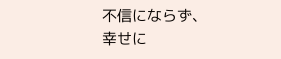不信にならず、
幸せに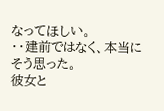なってほしい。
・・建前ではなく、本当にそう思った。
彼女と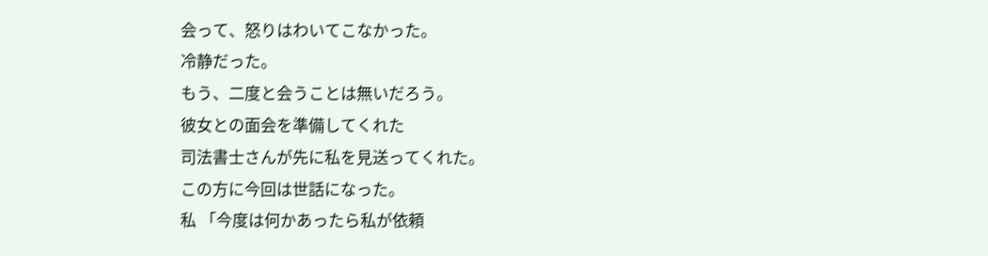会って、怒りはわいてこなかった。
冷静だった。
もう、二度と会うことは無いだろう。
彼女との面会を準備してくれた
司法書士さんが先に私を見送ってくれた。
この方に今回は世話になった。
私 「今度は何かあったら私が依頼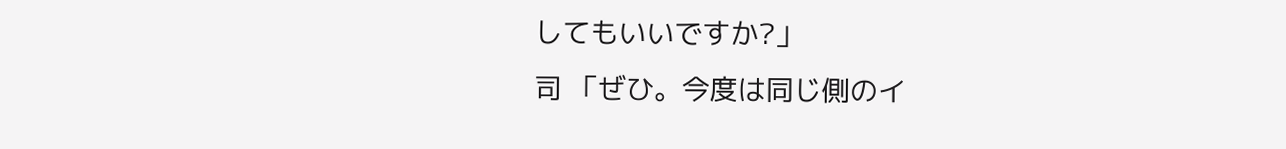してもいいですか?」
司 「ぜひ。今度は同じ側のイ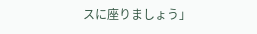スに座りましょう」